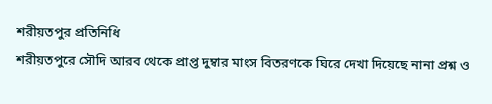শরীয়তপুর প্রতিনিধি
শরীয়তপুরে সৌদি আরব থেকে প্রাপ্ত দুম্বার মাংস বিতরণকে ঘিরে দেখা দিয়েছে নানা প্রশ্ন ও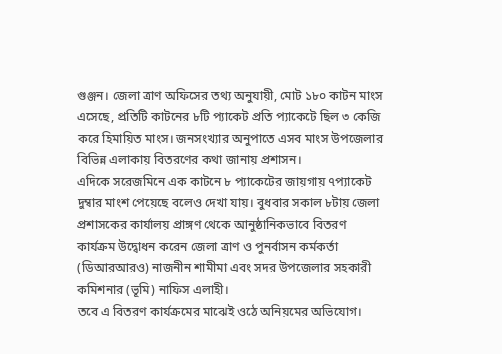গুঞ্জন। জেলা ত্রাণ অফিসের তথ্য অনুযায়ী, মোট ১৮০ কাটন মাংস এসেছে, প্রতিটি কাটনের ৮টি প্যাকেট প্রতি প্যাকেটে ছিল ৩ কেজি করে হিমায়িত মাংস। জনসংখ্যার অনুপাতে এসব মাংস উপজেলার বিভিন্ন এলাকায় বিতরণের কথা জানায় প্রশাসন।
এদিকে সরেজমিনে এক কাটনে ৮ প্যাকেটের জায়গায় ৭প্যাকেট দুম্বার মাংশ পেয়েছে বলেও দেখা যায়। বুধবার সকাল ৮টায় জেলা প্রশাসকের কার্যালয় প্রাঙ্গণ থেকে আনুষ্ঠানিকভাবে বিতরণ কার্যক্রম উদ্বোধন করেন জেলা ত্রাণ ও পুনর্বাসন কর্মকর্তা (ডিআরআরও) নাজনীন শামীমা এবং সদর উপজেলার সহকারী কমিশনার (ভূমি) নাফিস এলাহী।
তবে এ বিতরণ কার্যক্রমের মাঝেই ওঠে অনিয়মের অভিযোগ।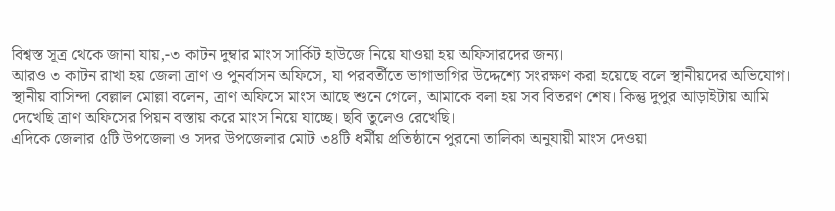বিশ্বস্ত সূত্র থেকে জানা যায়,-৩ কাটন দুম্বার মাংস সার্কিট হাউজে নিয়ে যাওয়া হয় অফিসারদের জন্য।
আরও ৩ কাটন রাখা হয় জেলা ত্রাণ ও পুনর্বাসন অফিসে, যা পরবর্তীতে ভাগাভাগির উদ্দেশ্যে সংরক্ষণ করা হয়েছে বলে স্থানীয়দের অভিযোগ।
স্থানীয় বাসিন্দা বেল্লাল মোল্লা বলেন, ত্রাণ অফিসে মাংস আছে শুনে গেলে, আমাকে বলা হয় সব বিতরণ শেষ। কিন্তু দুপুর আড়াইটায় আমি দেখেছি ত্রাণ অফিসের পিয়ন বস্তায় করে মাংস নিয়ে যাচ্ছে। ছবি তুলেও রেখেছি।
এদিকে জেলার ৫টি উপজেলা ও সদর উপজেলার মোট ৩৪টি ধর্মীয় প্রতিষ্ঠানে পুরনো তালিকা অনুযায়ী মাংস দেওয়া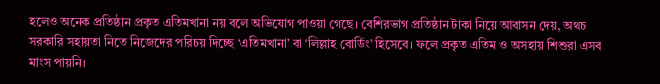হলেও অনেক প্রতিষ্ঠান প্রকৃত এতিমখানা নয় বলে অভিযোগ পাওয়া গেছে। বেশিরভাগ প্রতিষ্ঠান টাকা নিয়ে আবাসন দেয়, অথচ সরকারি সহায়তা নিতে নিজেদের পরিচয় দিচ্ছে ‘এতিমখানা’ বা ‘লিল্লাহ বোর্ডিং’ হিসেবে। ফলে প্রকৃত এতিম ও অসহায় শিশুরা এসব মাংস পায়নি।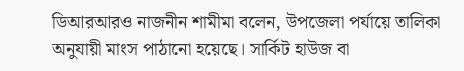ডিআরআরও নাজনীন শামীমা বলেন, উপজেলা পর্যায়ে তালিকা অনুযায়ী মাংস পাঠানো হয়েছে। সার্কিট হাউজ বা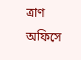ত্রাণ অফিসে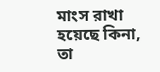মাংস রাখা হয়েছে কিনা, তা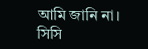আমি জানি না। সিসি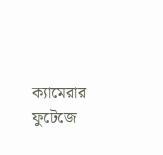ক্যামেরার ফুটেজে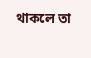থাকলে তা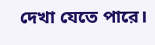দেখা যেতে পারে।